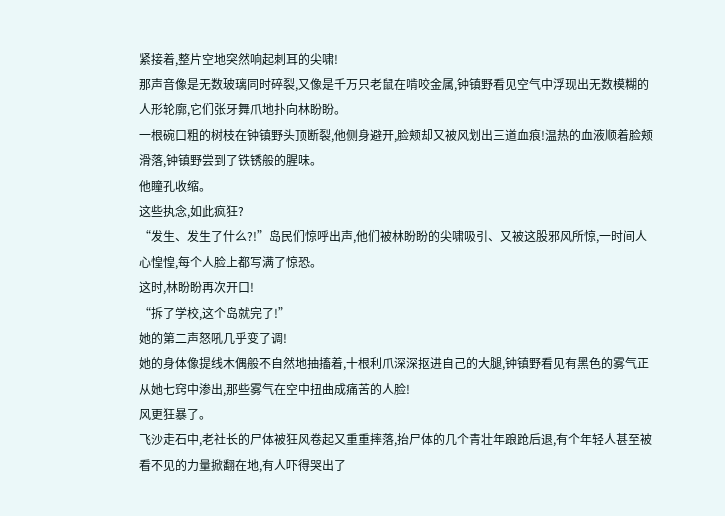紧接着,整片空地突然响起刺耳的尖啸!
那声音像是无数玻璃同时碎裂,又像是千万只老鼠在啃咬金属,钟镇野看见空气中浮现出无数模糊的人形轮廓,它们张牙舞爪地扑向林盼盼。
一根碗口粗的树枝在钟镇野头顶断裂,他侧身避开,脸颊却又被风划出三道血痕!温热的血液顺着脸颊滑落,钟镇野尝到了铁锈般的腥味。
他瞳孔收缩。
这些执念,如此疯狂?
“发生、发生了什么?!”岛民们惊呼出声,他们被林盼盼的尖啸吸引、又被这股邪风所惊,一时间人心惶惶,每个人脸上都写满了惊恐。
这时,林盼盼再次开口!
“拆了学校,这个岛就完了!”
她的第二声怒吼几乎变了调!
她的身体像提线木偶般不自然地抽搐着,十根利爪深深抠进自己的大腿,钟镇野看见有黑色的雾气正从她七窍中渗出,那些雾气在空中扭曲成痛苦的人脸!
风更狂暴了。
飞沙走石中,老社长的尸体被狂风卷起又重重摔落,抬尸体的几个青壮年踉跄后退,有个年轻人甚至被看不见的力量掀翻在地,有人吓得哭出了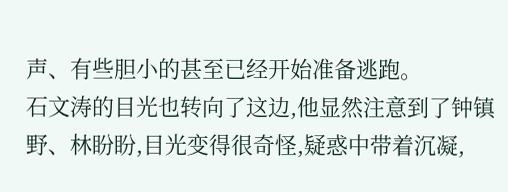声、有些胆小的甚至已经开始准备逃跑。
石文涛的目光也转向了这边,他显然注意到了钟镇野、林盼盼,目光变得很奇怪,疑惑中带着沉凝,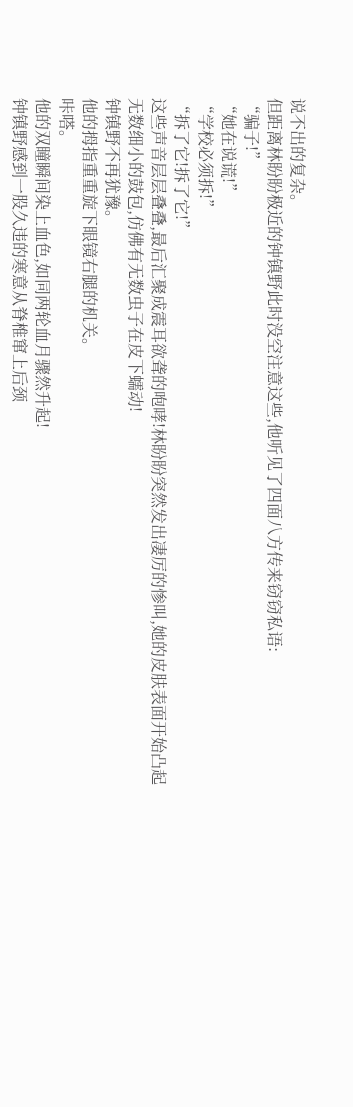说不出的复杂。
但距离林盼盼极近的钟镇野此时没空注意这些,他听见了四面八方传来窃窃私语:
“骗子!”
“她在说谎!”
“学校必须拆!”
“拆了它!拆了它!”
这些声音层层叠叠,最后汇聚成震耳欲聋的咆哮!林盼盼突然发出凄厉的惨叫,她的皮肤表面开始凸起无数细小的鼓包,仿佛有无数虫子在皮下蠕动!
钟镇野不再犹豫。
他的拇指重重旋下眼镜右腿的机关。
咔嗒。
他的双瞳瞬间染上血色,如同两轮血月骤然升起!
钟镇野感到一股久违的寒意从脊椎窜上后颈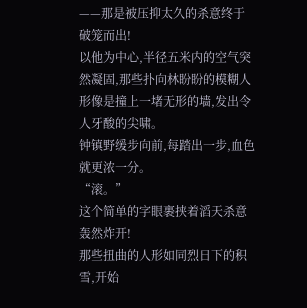——那是被压抑太久的杀意终于破笼而出!
以他为中心,半径五米内的空气突然凝固,那些扑向林盼盼的模糊人形像是撞上一堵无形的墙,发出令人牙酸的尖啸。
钟镇野缓步向前,每踏出一步,血色就更浓一分。
“滚。”
这个简单的字眼裹挟着滔天杀意轰然炸开!
那些扭曲的人形如同烈日下的积雪,开始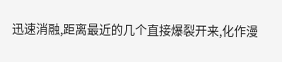迅速消融,距离最近的几个直接爆裂开来,化作漫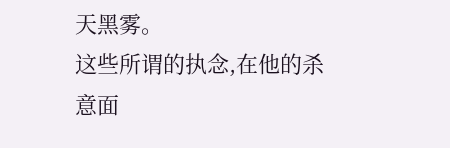天黑雾。
这些所谓的执念,在他的杀意面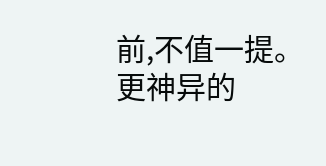前,不值一提。
更神异的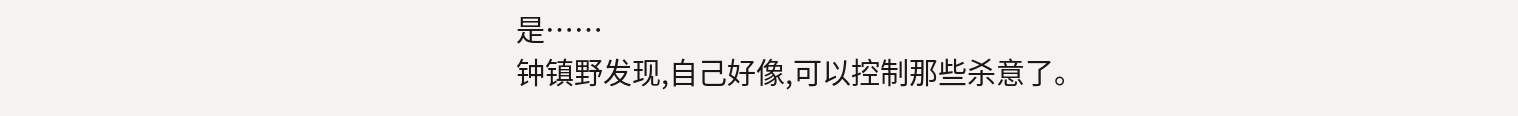是……
钟镇野发现,自己好像,可以控制那些杀意了。